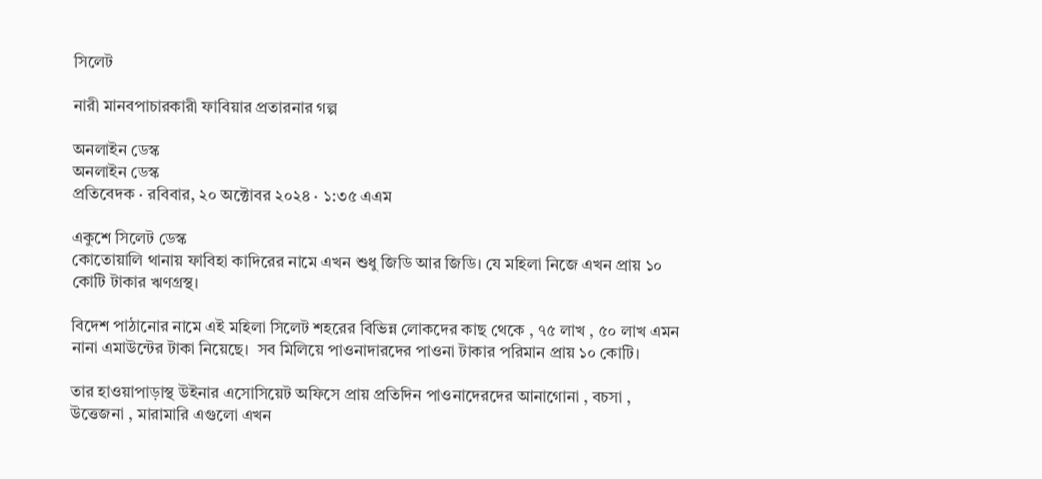সিলেট

নারী মানবপাচারকারী ফাবিয়ার প্রতারনার গল্প

অনলাইন ডেস্ক
অনলাইন ডেস্ক
প্রতিবেদক · রবিবার, ২০ অক্টোবর ২০২৪ · ১:৩৫ এএম

একুশে সিলেট ডেস্ক
কোতোয়ালি থানায় ফাবিহা কাদিরের নামে এখন শুধু জিডি আর জিডি। যে মহিলা নিজে এখন প্রায় ১০ কোটি টাকার ঋণগ্রস্থ।

বিদেশ পাঠানোর নামে এই মহিলা সিলেট শহরের বিভিন্ন লোকদের কাছ থেকে , ৭৫ লাখ , ৫০ লাখ এমন নানা এমাউন্টের টাকা নিয়েছে।  সব মিলিয়ে পাওনাদারদের পাওনা টাকার পরিমান প্রায় ১০ কোটি।

তার হাওয়াপাড়াস্থ উইনার এসোসিয়েট অফিসে প্রায় প্রতিদিন পাওনাদেরদের আনাগোনা , বচসা , উত্তেজনা , মারামারি এগুলো এখন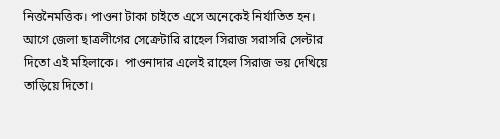নিত্তনৈমত্তিক। পাওনা টাকা চাইতে এসে অনেকেই নির্যাতিত হন।  আগে জেলা ছাত্রলীগের সেক্রেটারি রাহেল সিরাজ সরাসরি সেল্টার দিতো এই মহিলাকে।  পাওনাদার এলেই রাহেল সিরাজ ভয় দেখিয়ে তাড়িয়ে দিতো।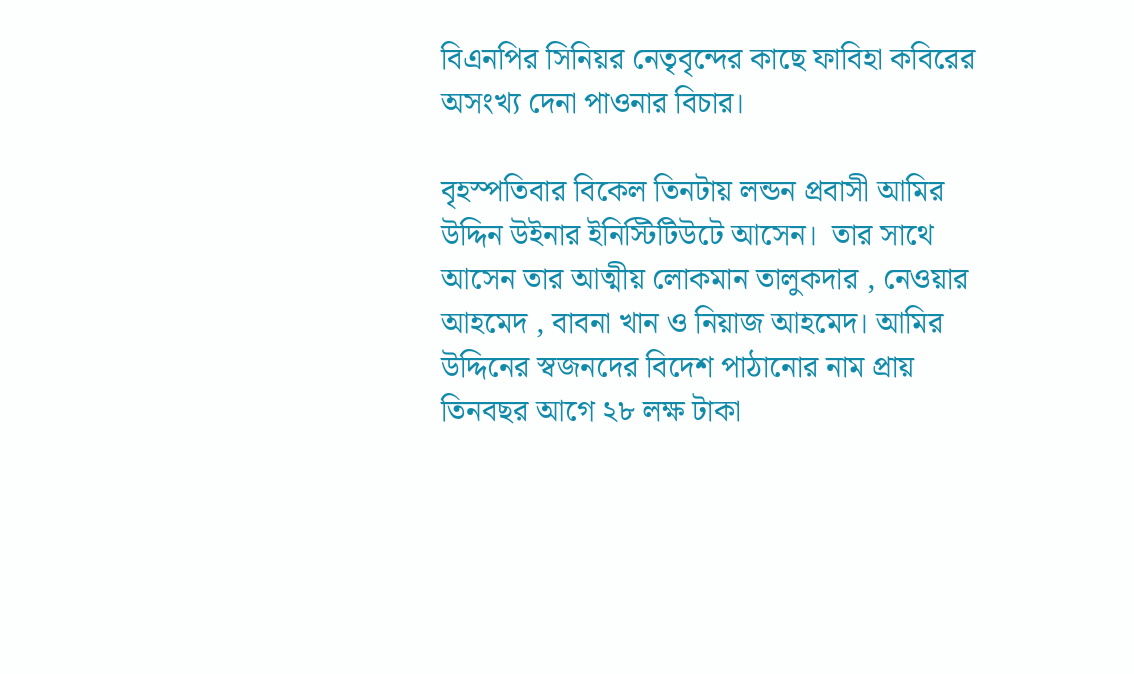বিএনপির সিনিয়র নেতৃবৃন্দের কাছে ফাবিহা কবিরের অসংখ্য দেনা পাওনার বিচার।

বৃহস্পতিবার বিকেল তিনটায় লন্ডন প্রবাসী আমির উদ্দিন উইনার ইনিস্টিটিউটে আসেন।  তার সাথে আসেন তার আত্মীয় লোকমান তালুকদার , নেওয়ার আহমেদ , বাবনা খান ও নিয়াজ আহমেদ। আমির উদ্দিনের স্বজনদের বিদেশ পাঠানোর নাম প্রায় তিনবছর আগে ২৮ লক্ষ টাকা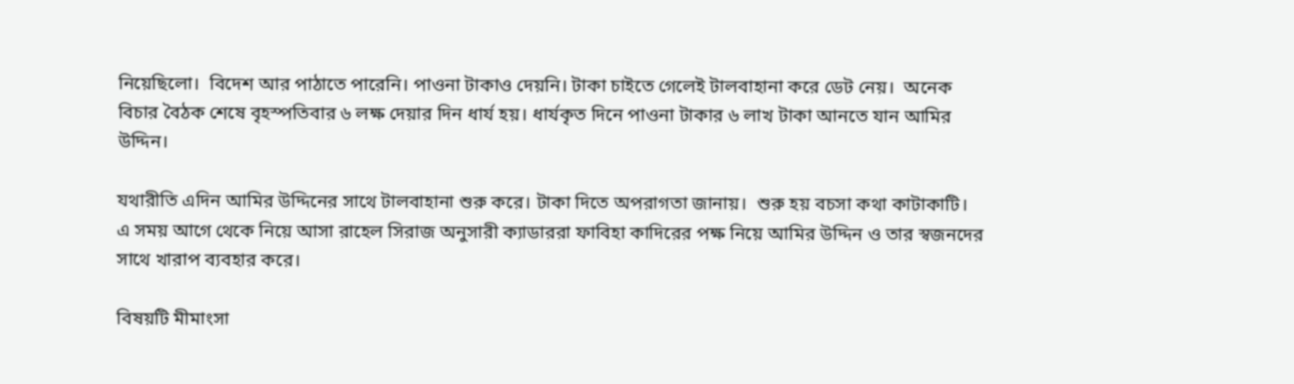নিয়েছিলো।  বিদেশ আর পাঠাতে পারেনি। পাওনা টাকাও দেয়নি। টাকা চাইতে গেলেই টালবাহানা করে ডেট নেয়।  অনেক বিচার বৈঠক শেষে বৃহস্পতিবার ৬ লক্ষ দেয়ার দিন ধার্য হয়। ধার্যকৃত দিনে পাওনা টাকার ৬ লাখ টাকা আনতে যান আমির উদ্দিন।

যথারীতি এদিন আমির উদ্দিনের সাথে টালবাহানা শুরু করে। টাকা দিতে অপরাগতা জানায়।  শুরু হয় বচসা কথা কাটাকাটি।  এ সময় আগে থেকে নিয়ে আসা রাহেল সিরাজ অনুসারী ক্যাডাররা ফাবিহা কাদিরের পক্ষ নিয়ে আমির উদ্দিন ও তার স্বজনদের সাথে খারাপ ব্যবহার করে।

বিষয়টি মীমাংসা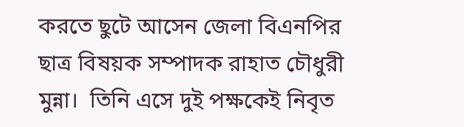করতে ছুটে আসেন জেলা বিএনপির ছাত্র বিষয়ক সম্পাদক রাহাত চৌধুরী মুন্না।  তিনি এসে দুই পক্ষকেই নিবৃত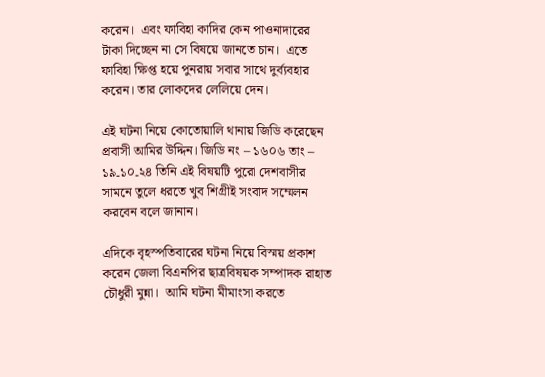করেন।  এবং ফাবিহা কাদির কেন পাওনাদারের টাকা দিচ্ছেন না সে বিষয়ে জানতে চান।  এতে ফাবিহা ক্ষিপ্ত হয়ে পুনরায় সবার সাথে দুর্ব্যবহার করেন। তার লোকদের লেলিয়ে দেন।

এই ঘটনা নিয়ে কোতোয়ালি থানায় জিডি করেছেন প্রবাসী আমির উদ্দিন। জিডি নং – ১৬০৬ তাং – ১৯۔১০۔২৪ তিনি এই বিষয়টি পুরো দেশবাসীর সামনে তুলে ধরতে খুব শিগ্রীই সংবাদ সম্মেলন করবেন বলে জানান।

এদিকে বৃহস্পতিবারের ঘটনা নিয়ে বিস্ময় প্রকাশ করেন জেলা বিএনপির ছাত্রবিষয়ক সম্পাদক রাহাত চৌধুরী মুন্না।  আমি ঘটনা মীমাংসা করতে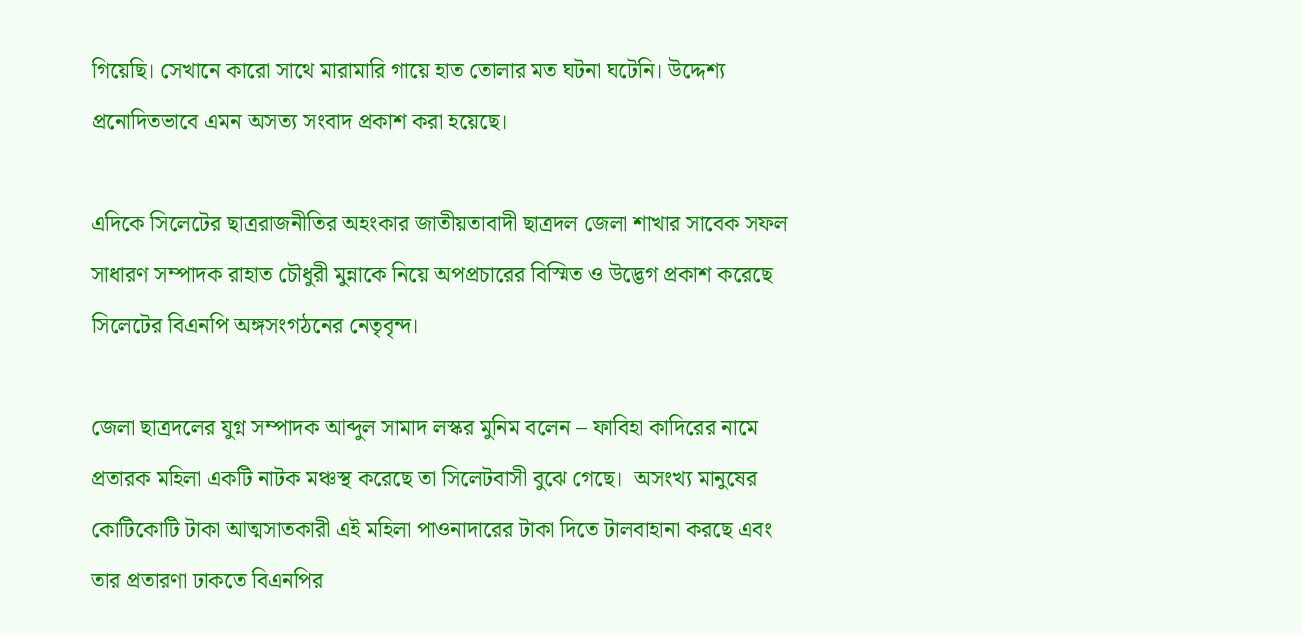গিয়েছি। সেখানে কারো সাথে মারামারি গায়ে হাত তোলার মত ঘটনা ঘটেনি। উদ্দেশ্য প্রনোদিতভাবে এমন অসত্য সংবাদ প্রকাশ করা হয়েছে।

এদিকে সিলেটের ছাত্ররাজনীতির অহংকার জাতীয়তাবাদী ছাত্রদল জেলা শাখার সাবেক সফল সাধারণ সম্পাদক রাহাত চৌধুরী মুন্নাকে নিয়ে অপপ্রচারের বিস্মিত ও উদ্ভেগ প্রকাশ করেছে সিলেটের বিএনপি অঙ্গসংগঠনের নেতৃবৃন্দ।

জেলা ছাত্রদলের যুগ্ন সম্পাদক আব্দুল সামাদ লস্কর মুনিম বলেন – ফাবিহা কাদিরের নামে প্রতারক মহিলা একটি নাটক মঞ্চস্থ করেছে তা সিলেটবাসী বুঝে গেছে।  অসংখ্য মানুষের কোটিকোটি টাকা আত্মসাতকারী এই মহিলা পাওনাদারের টাকা দিতে টালবাহানা করছে এবং তার প্রতারণা ঢাকতে বিএনপির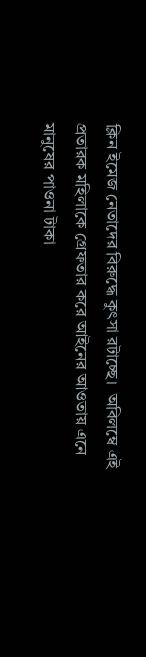ক্লিন ইমেজ নেতাদের বিরুদ্ধে কুৎসা রটাচ্ছে।  অবিলম্বে এই প্রতারক মহিলাকে গ্রেফতার করে আইনের আওতায় এনে মানুষের পাওনা টাকা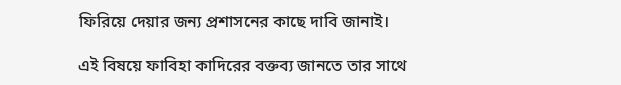ফিরিয়ে দেয়ার জন্য প্রশাসনের কাছে দাবি জানাই।

এই বিষয়ে ফাবিহা কাদিরের বক্তব্য জানতে তার সাথে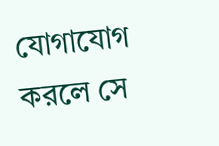যোগাযোগ করলে সে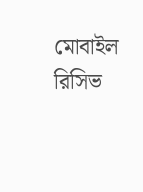মোবাইল রিসিভ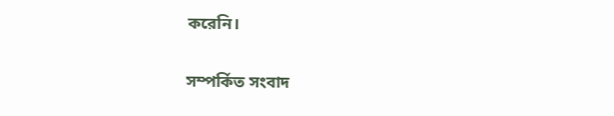করেনি।

সম্পর্কিত সংবাদ